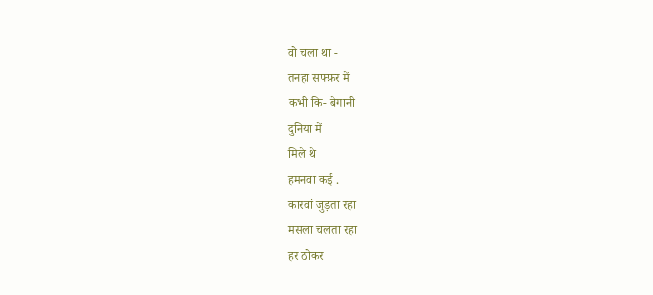वो चला था -
तनहा सफ्फ़र में
कभी कि- बेगानी
दुनिया में
मिले थे
हमनवा कई .
कारवां जुड़ता रहा
मसला चलता रहा
हर ठोकर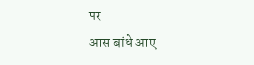पर
आस बांधे आए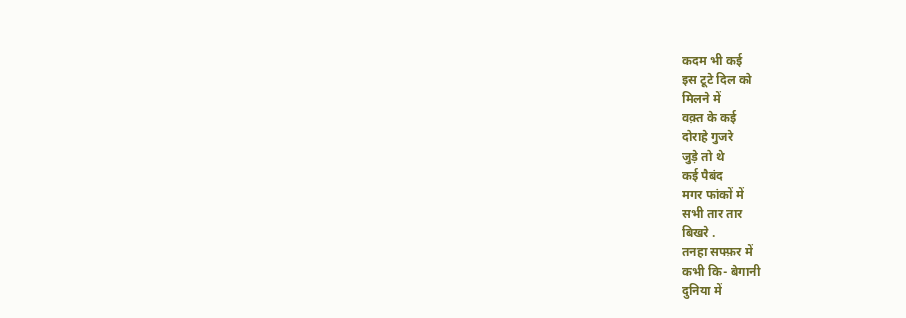कदम भी कई
इस टूटे दिल को
मिलने में
वक़्त के कई
दोराहे गुजरे
जुड़े तो थे
कई पैबंद
मगर फांकों में
सभी तार तार
बिखरे .
तनहा सफ्फ़र में
कभी कि- बेगानी
दुनिया में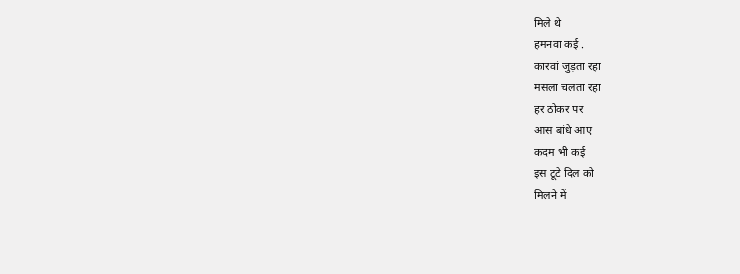मिले थे
हमनवा कई .
कारवां जुड़ता रहा
मसला चलता रहा
हर ठोकर पर
आस बांधे आए
कदम भी कई
इस टूटे दिल को
मिलने में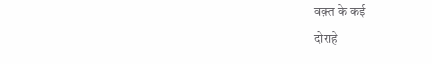वक़्त के कई
दोराहे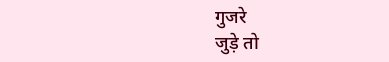गुजरे
जुड़े तो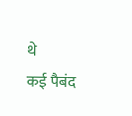थे
कई पैबंद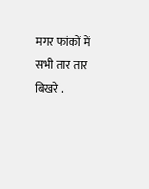मगर फांकों में
सभी तार तार
बिखरे .